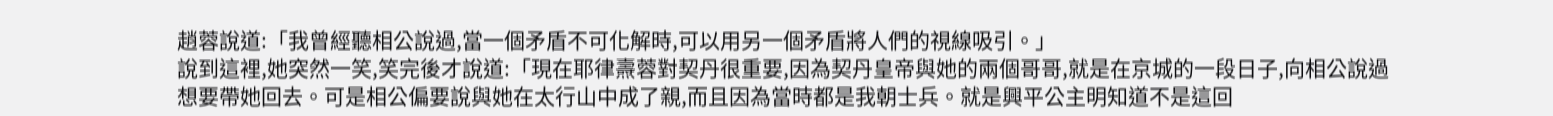趙蓉說道:「我曾經聽相公說過,當一個矛盾不可化解時,可以用另一個矛盾將人們的視線吸引。」
說到這裡,她突然一笑,笑完後才說道:「現在耶律燾蓉對契丹很重要,因為契丹皇帝與她的兩個哥哥,就是在京城的一段日子,向相公說過想要帶她回去。可是相公偏要說與她在太行山中成了親,而且因為當時都是我朝士兵。就是興平公主明知道不是這回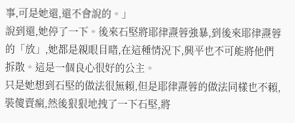事,可是她還,還不會說的。」
說到還,她停了一下。後來石堅將耶律燾蓉強暴,到後來耶律燾蓉的「放」,她都是親眼目睹,在這種情況下,興平也不可能將他們拆散。這是一個良心很好的公主。
只是她想到石堅的做法很無賴,但是耶律燾蓉的做法同樣也不賴,裝傻賣瘋,然後狠狠地拽了一下石堅,將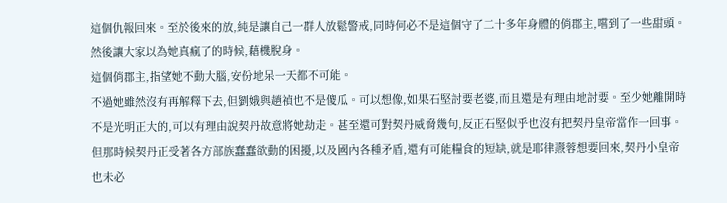這個仇報回來。至於後來的放,純是讓自己一群人放鬆警戒,同時何必不是這個守了二十多年身體的俏郡主,嚐到了一些甜頭。然後讓大家以為她真瘋了的時候,藉機脫身。
這個俏郡主,指望她不動大腦,安份地呆一天都不可能。
不過她雖然沒有再解釋下去,但劉娥與趙禎也不是傻瓜。可以想像,如果石堅討要老婆,而且還是有理由地討要。至少她離開時不是光明正大的,可以有理由說契丹故意將她劫走。甚至還可對契丹威脅幾句,反正石堅似乎也沒有把契丹皇帝當作一回事。
但那時候契丹正受著各方部族蠢蠢欲動的困擾,以及國內各種矛盾,還有可能糧食的短缺,就是耶律燾蓉想要回來,契丹小皇帝也未必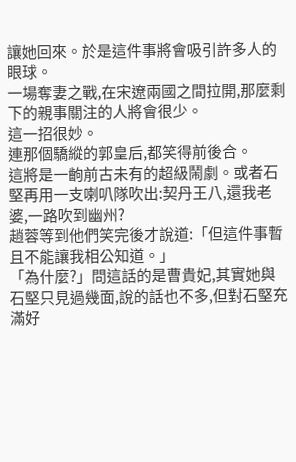讓她回來。於是這件事將會吸引許多人的眼球。
一場奪妻之戰,在宋遼兩國之間拉開,那麼剩下的親事關注的人將會很少。
這一招很妙。
連那個驕縱的郭皇后,都笑得前後合。
這將是一齣前古未有的超級鬧劇。或者石堅再用一支喇叭隊吹出:契丹王八,還我老婆,一路吹到幽州?
趙蓉等到他們笑完後才說道:「但這件事暫且不能讓我相公知道。」
「為什麼?」問這話的是曹貴妃,其實她與石堅只見過幾面,說的話也不多,但對石堅充滿好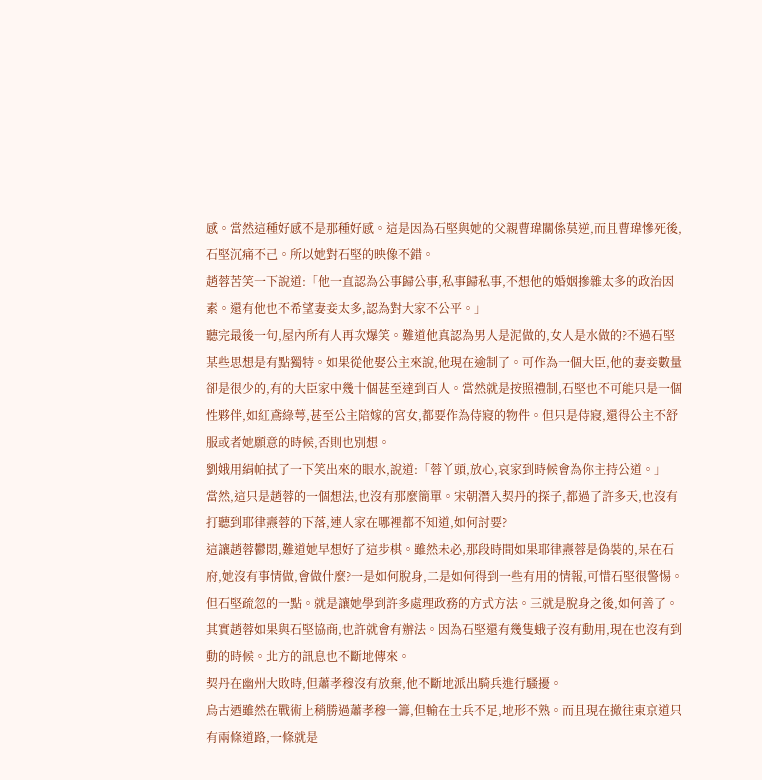感。當然這種好感不是那種好感。這是因為石堅與她的父親曹瑋關係莫逆,而且曹瑋慘死後,石堅沉痛不己。所以她對石堅的映像不錯。
趙蓉苦笑一下說道:「他一直認為公事歸公事,私事歸私事,不想他的婚姻摻雜太多的政治因素。還有他也不希望妻妾太多,認為對大家不公平。」
聽完最後一句,屋內所有人再次爆笑。難道他真認為男人是泥做的,女人是水做的?不過石堅某些思想是有點獨特。如果從他娶公主來說,他現在逾制了。可作為一個大臣,他的妻妾數量卻是很少的,有的大臣家中幾十個甚至達到百人。當然就是按照禮制,石堅也不可能只是一個性夥伴,如紅鳶綠萼,甚至公主陪嫁的宮女,都要作為侍寢的物件。但只是侍寢,還得公主不舒服或者她願意的時候,否則也別想。
劉娥用絹帕拭了一下笑出來的眼水,說道:「蓉丫頭,放心,哀家到時候會為你主持公道。」
當然,這只是趙蓉的一個想法,也沒有那麼簡單。宋朝潛入契丹的探子,都過了許多天,也沒有打聽到耶律燾蓉的下落,連人家在哪裡都不知道,如何討要?
這讓趙蓉鬱悶,難道她早想好了這步棋。雖然未必,那段時間如果耶律燾蓉是偽裝的,呆在石府,她沒有事情做,會做什麼?一是如何脫身,二是如何得到一些有用的情報,可惜石堅很警惕。但石堅疏忽的一點。就是讓她學到許多處理政務的方式方法。三就是脫身之後,如何善了。
其實趙蓉如果與石堅協商,也許就會有辦法。因為石堅還有幾隻蛾子沒有動用,現在也沒有到動的時候。北方的訊息也不斷地傳來。
契丹在幽州大敗時,但蕭孝穆沒有放棄,他不斷地派出騎兵進行騷擾。
烏古迺雖然在戰術上稍勝過蕭孝穆一籌,但輸在士兵不足,地形不熟。而且現在撤往東京道只有兩條道路,一條就是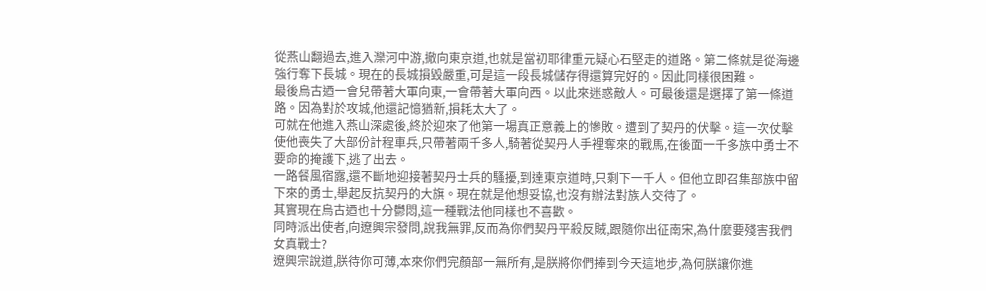從燕山翻過去,進入灤河中游,撤向東京道,也就是當初耶律重元疑心石堅走的道路。第二條就是從海邊強行奪下長城。現在的長城損毀嚴重,可是這一段長城儲存得還算完好的。因此同樣很困難。
最後烏古迺一會兒帶著大軍向東,一會帶著大軍向西。以此來迷惑敵人。可最後還是選擇了第一條道路。因為對於攻城,他還記憶猶新,損耗太大了。
可就在他進入燕山深處後,終於迎來了他第一場真正意義上的慘敗。遭到了契丹的伏擊。這一次仗擊使他喪失了大部份計程車兵,只帶著兩千多人,騎著從契丹人手裡奪來的戰馬,在後面一千多族中勇士不要命的掩護下,逃了出去。
一路餐風宿露,還不斷地迎接著契丹士兵的騷擾,到達東京道時,只剩下一千人。但他立即召集部族中留下來的勇士,舉起反抗契丹的大旗。現在就是他想妥協,也沒有辦法對族人交待了。
其實現在烏古迺也十分鬱悶,這一種戰法他同樣也不喜歡。
同時派出使者,向遼興宗發問,說我無罪,反而為你們契丹平殺反賊,跟隨你出征南宋,為什麼要殘害我們女真戰士?
遼興宗說道,朕待你可薄,本來你們完顏部一無所有,是朕將你們捧到今天這地步,為何朕讓你進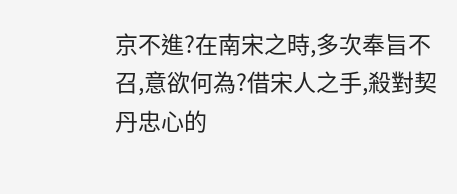京不進?在南宋之時,多次奉旨不召,意欲何為?借宋人之手,殺對契丹忠心的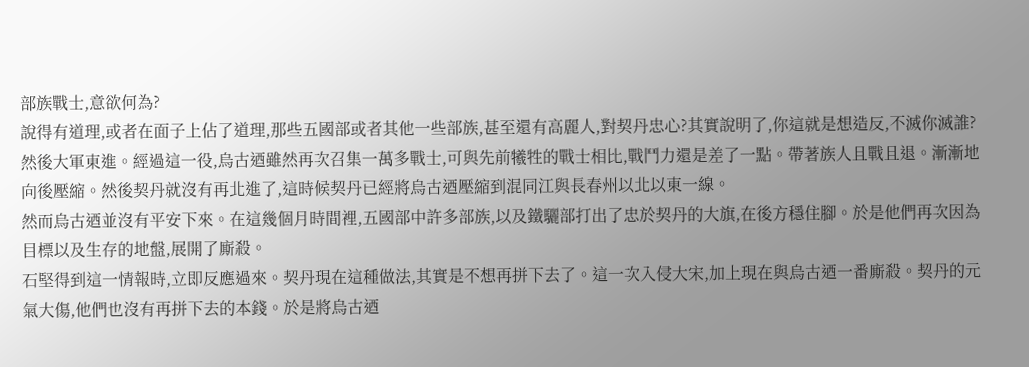部族戰士,意欲何為?
說得有道理,或者在面子上佔了道理,那些五國部或者其他一些部族,甚至還有高麗人,對契丹忠心?其實說明了,你這就是想造反,不滅你滅誰?
然後大軍東進。經過這一役,烏古迺雖然再次召集一萬多戰士,可與先前犧牲的戰士相比,戰鬥力還是差了一點。帶著族人且戰且退。漸漸地向後壓縮。然後契丹就沒有再北進了,這時候契丹已經將烏古迺壓縮到混同江與長春州以北以東一線。
然而烏古迺並沒有平安下來。在這幾個月時間裡,五國部中許多部族,以及鐵驪部打出了忠於契丹的大旗,在後方穩住腳。於是他們再次因為目標以及生存的地盤,展開了廝殺。
石堅得到這一情報時,立即反應過來。契丹現在這種做法,其實是不想再拼下去了。這一次入侵大宋,加上現在與烏古迺一番廝殺。契丹的元氣大傷,他們也沒有再拼下去的本錢。於是將烏古迺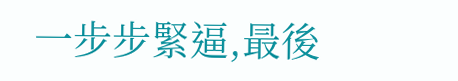一步步緊逼,最後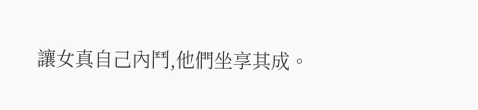讓女真自己內鬥,他們坐享其成。